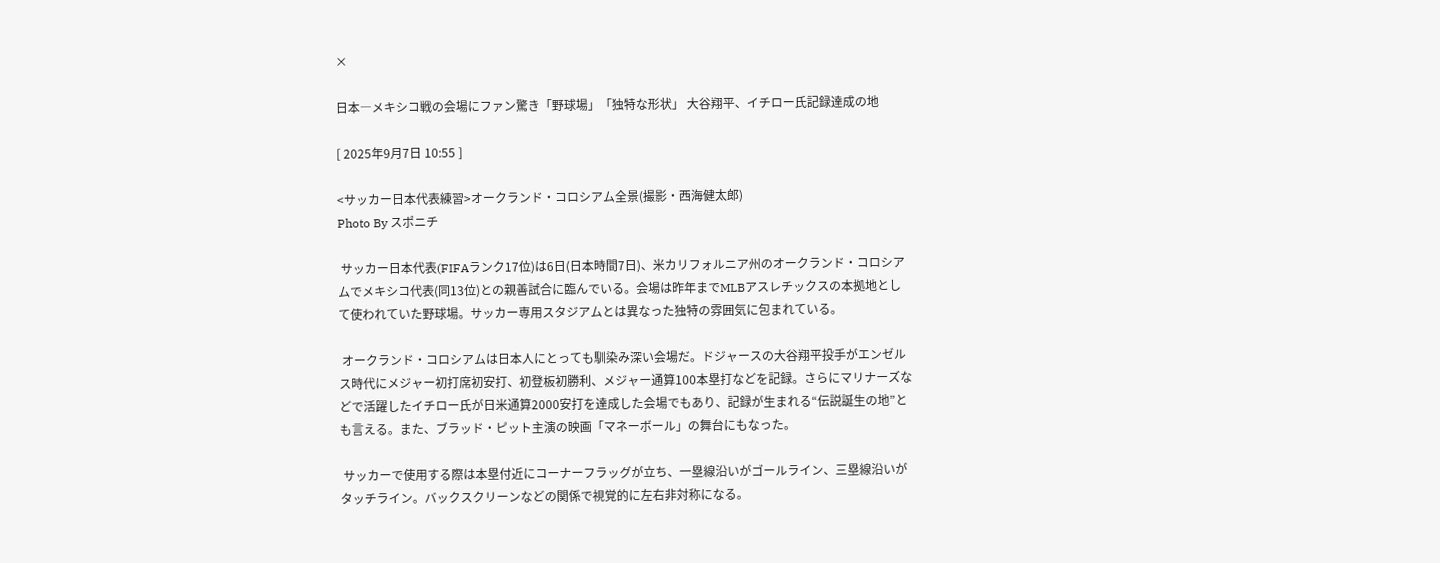×

日本―メキシコ戦の会場にファン驚き「野球場」「独特な形状」 大谷翔平、イチロー氏記録達成の地

[ 2025年9月7日 10:55 ]

<サッカー日本代表練習>オークランド・コロシアム全景(撮影・西海健太郎)
Photo By スポニチ

 サッカー日本代表(FIFAランク17位)は6日(日本時間7日)、米カリフォルニア州のオークランド・コロシアムでメキシコ代表(同13位)との親善試合に臨んでいる。会場は昨年までMLBアスレチックスの本拠地として使われていた野球場。サッカー専用スタジアムとは異なった独特の雰囲気に包まれている。

 オークランド・コロシアムは日本人にとっても馴染み深い会場だ。ドジャースの大谷翔平投手がエンゼルス時代にメジャー初打席初安打、初登板初勝利、メジャー通算100本塁打などを記録。さらにマリナーズなどで活躍したイチロー氏が日米通算2000安打を達成した会場でもあり、記録が生まれる“伝説誕生の地”とも言える。また、ブラッド・ピット主演の映画「マネーボール」の舞台にもなった。

 サッカーで使用する際は本塁付近にコーナーフラッグが立ち、一塁線沿いがゴールライン、三塁線沿いがタッチライン。バックスクリーンなどの関係で視覚的に左右非対称になる。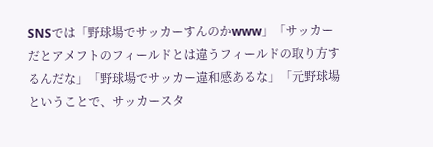SNSでは「野球場でサッカーすんのかwww」「サッカーだとアメフトのフィールドとは違うフィールドの取り方するんだな」「野球場でサッカー違和感あるな」「元野球場ということで、サッカースタ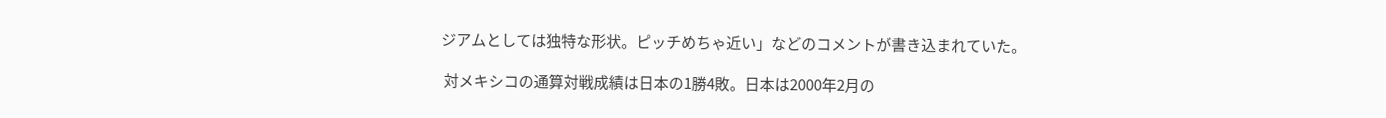ジアムとしては独特な形状。ピッチめちゃ近い」などのコメントが書き込まれていた。

 対メキシコの通算対戦成績は日本の1勝4敗。日本は2000年2月の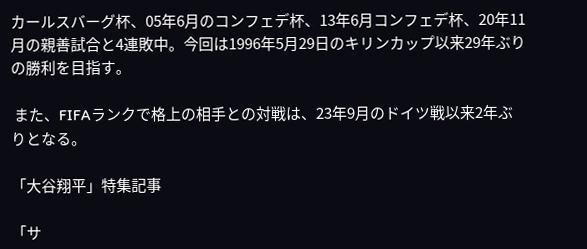カールスバーグ杯、05年6月のコンフェデ杯、13年6月コンフェデ杯、20年11月の親善試合と4連敗中。今回は1996年5月29日のキリンカップ以来29年ぶりの勝利を目指す。

 また、FIFAランクで格上の相手との対戦は、23年9月のドイツ戦以来2年ぶりとなる。

「大谷翔平」特集記事

「サ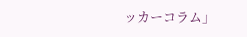ッカーコラム」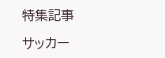特集記事

サッカー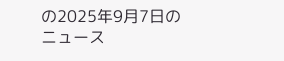の2025年9月7日のニュース